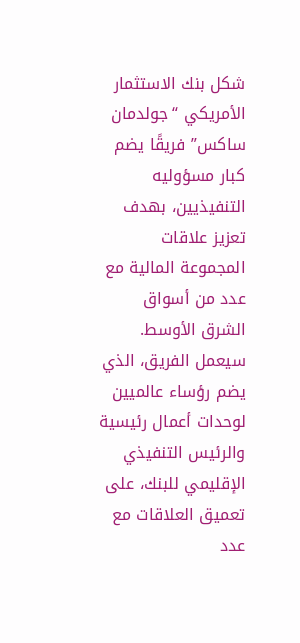شكل بنك الاستثمار الأمريكي “جولدمان ساكس” فريقًا يضم كبار مسؤوليه التنفيذيين، بهدف تعزيز علاقات المجموعة المالية مع عدد من أسواق الشرق الأوسط.
سيعمل الفريق، الذي يضم رؤساء عالميين لوحدات أعمال رئيسية والرئيس التنفيذي الإقليمي للبنك، على تعميق العلاقات مع عدد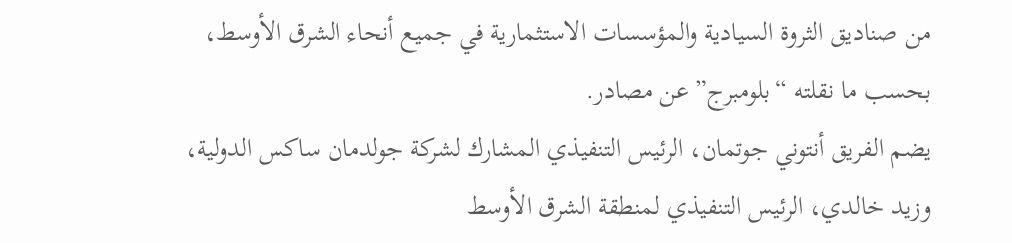من صناديق الثروة السيادية والمؤسسات الاستثمارية في جميع أنحاء الشرق الأوسط، بحسب ما نقلته “بلومبرج” عن مصادر.
يضم الفريق أنتوني جوتمان، الرئيس التنفيذي المشارك لشركة جولدمان ساكس الدولية، وزيد خالدي، الرئيس التنفيذي لمنطقة الشرق الأوسط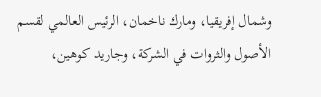وشمال إفريقيا، ومارك ناخمان، الرئيس العالمي لقسم الأصول والثروات في الشركة، وجاريد كوهين،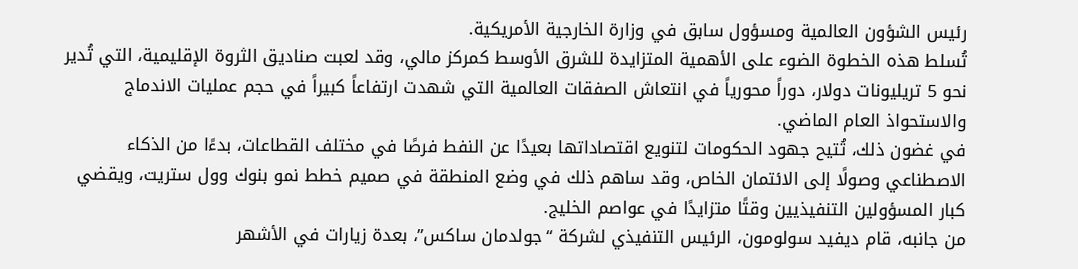رئيس الشؤون العالمية ومسؤول سابق في وزارة الخارجية الأمريكية.
تُسلط هذه الخطوة الضوء على الأهمية المتزايدة للشرق الأوسط كمركز مالي، وقد لعبت صناديق الثروة الإقليمية، التي تُدير نحو 5 تريليونات دولار، دوراً محورياً في انتعاش الصفقات العالمية التي شهدت ارتفاعاً كبيراً في حجم عمليات الاندماج والاستحواذ العام الماضي.
في غضون ذلك، تُتيح جهود الحكومات لتنويع اقتصاداتها بعيدًا عن النفط فرصًا في مختلف القطاعات، بدءًا من الذكاء الاصطناعي وصولًا إلى الائتمان الخاص، وقد ساهم ذلك في وضع المنطقة في صميم خطط نمو بنوك وول ستريت، ويقضي كبار المسؤولين التنفيذيين وقتًا متزايدًا في عواصم الخليج.
من جانبه، قام ديفيد سولومون، الرئيس التنفيذي لشركة “جولدمان ساكس”، بعدة زيارات في الأشهر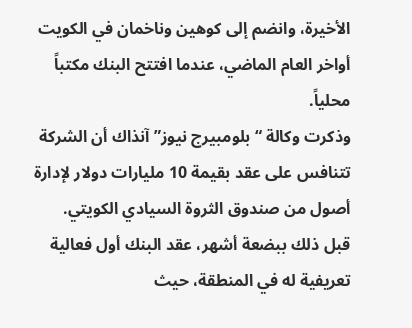الأخيرة، وانضم إلى كوهين وناخمان في الكويت أواخر العام الماضي، عندما افتتح البنك مكتباً محلياً.
وذكرت وكالة “بلومبيرج نيوز” آنذاك أن الشركة تتنافس على عقد بقيمة 10 مليارات دولار لإدارة أصول من صندوق الثروة السيادي الكويتي.
قبل ذلك ببضعة أشهر، عقد البنك أول فعالية تعريفية له في المنطقة، حيث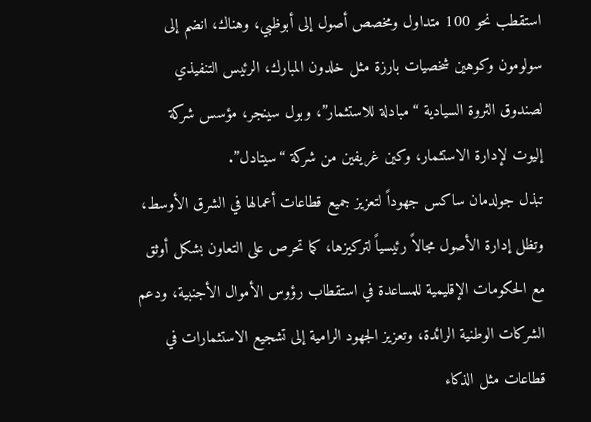استقطب نحو 100 متداول ومخصص أصول إلى أبوظبي، وهناك، انضم إلى سولومون وكوهين شخصيات بارزة مثل خلدون المبارك، الرئيس التنفيذي لصندوق الثروة السيادية “مبادلة للاستثمار”، وبول سينجر، مؤسس شركة إليوت لإدارة الاستثمار، وكين غريفين من شركة “سيتادل”.
تبذل جولدمان ساكس جهوداً لتعزيز جميع قطاعات أعمالها في الشرق الأوسط، وتظل إدارة الأصول مجالاً رئيسياً لتركيزها، كما تحرص على التعاون بشكل أوثق مع الحكومات الإقليمية للمساعدة في استقطاب رؤوس الأموال الأجنبية، ودعم الشركات الوطنية الرائدة، وتعزيز الجهود الرامية إلى تشجيع الاستثمارات في قطاعات مثل الذكاء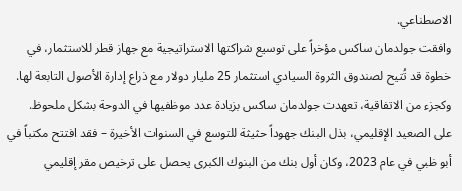الاصطناعي.
وافقت جولدمان ساكس مؤخراً على توسيع شراكتها الاستراتيجية مع جهاز قطر للاستثمار، في خطوة قد تُتيح لصندوق الثروة السيادي استثمار 25 مليار دولار مع ذراع إدارة الأصول التابعة لها. وكجزء من الاتفاقية، تعهدت جولدمان ساكس بزيادة عدد موظفيها في الدوحة بشكل ملحوظ.
على الصعيد الإقليمي، بذل البنك جهوداً حثيثة للتوسع في السنوات الأخيرة – فقد افتتح مكتباً في أبو ظبي في عام 2023، وكان أول بنك من البنوك الكبرى يحصل على ترخيص مقر إقليمي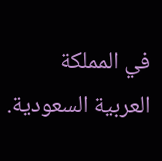في المملكة العربية السعودية.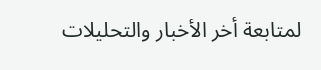لمتابعة أخر الأخبار والتحليلات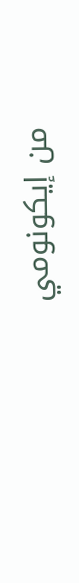من إيكونومي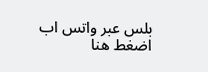بلس عبر واتس اب اضغط هنا